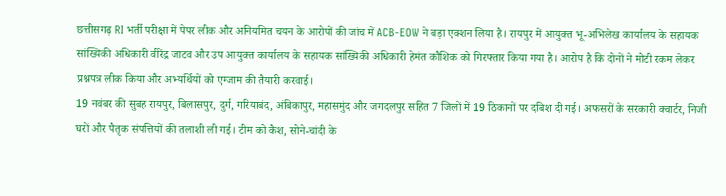छत्तीसगढ़ RI भर्ती परीक्षा में पेपर लीक और अनियमित चयन के आरोपों की जांच में ACB-EOW ने बड़ा एक्शन लिया है। रायपुर में आयुक्त भू-अभिलेख कार्यालय के सहायक सांख्यिकी अधिकारी वीरेंद्र जाटव और उप आयुक्त कार्यालय के सहायक सांख्यिकी अधिकारी हेमंत कौशिक को गिरफ्तार किया गया है। आरोप है कि दोनों ने मोटी रकम लेकर प्रश्नपत्र लीक किया और अभ्यर्थियों को एग्जाम की तैयारी करवाई।
19 नवंबर की सुबह रायपुर, बिलासपुर, दुर्ग, गरियाबंद, अंबिकापुर, महासमुंद और जगदलपुर सहित 7 जिलों में 19 ठिकानों पर दबिश दी गई। अफसरों के सरकारी क्वार्टर, निजी घरों और पैतृक संपत्तियों की तलाशी ली गई। टीम को कैश, सोने-चांदी के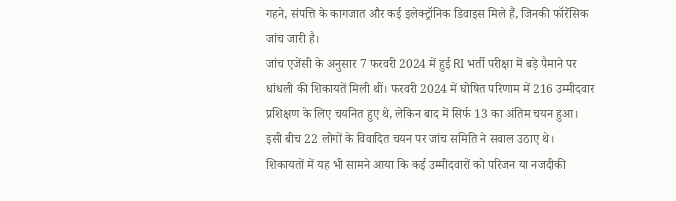गहने, संपत्ति के कागजात और कई इलेक्ट्रॉनिक डिवाइस मिले हैं, जिनकी फॉरेंसिक जांच जारी है।
जांच एजेंसी के अनुसार 7 फरवरी 2024 में हुई RI भर्ती परीक्षा में बड़े पैमाने पर धांधली की शिकायतें मिली थीं। फरवरी 2024 में घोषित परिणाम में 216 उम्मीदवार प्रशिक्षण के लिए चयनित हुए थे, लेकिन बाद में सिर्फ 13 का अंतिम चयन हुआ। इसी बीच 22 लोगों के विवादित चयन पर जांच समिति ने सवाल उठाए थे। शिकायतों में यह भी सामने आया कि कई उम्मीदवारों को परिजन या नजदीकी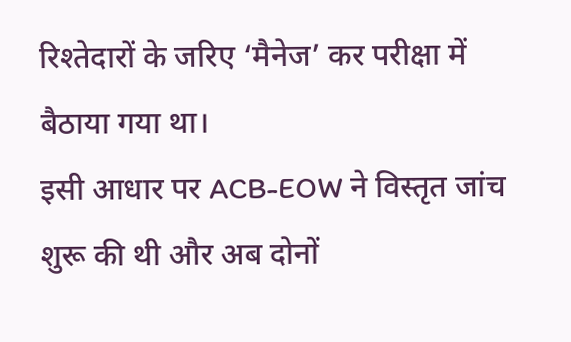रिश्तेदारों के जरिए ‘मैनेज’ कर परीक्षा में बैठाया गया था।
इसी आधार पर ACB-EOW ने विस्तृत जांच शुरू की थी और अब दोनों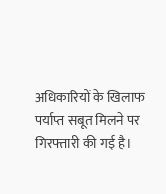अधिकारियों के खिलाफ पर्याप्त सबूत मिलने पर गिरफ्तारी की गई है।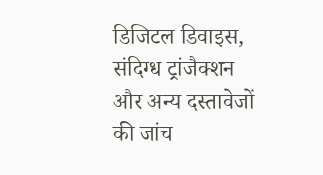डिजिटल डिवाइस, संदिग्ध ट्रांजैक्शन और अन्य दस्तावेजों की जांच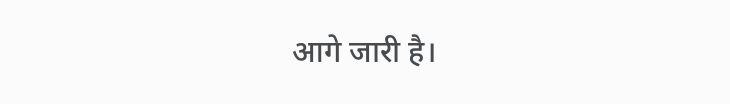आगे जारी है।